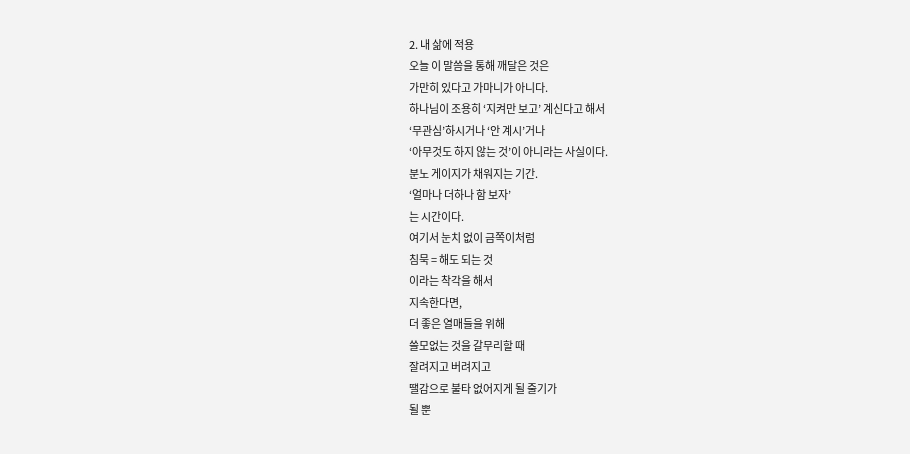2. 내 삶에 적용
오늘 이 말씀을 통해 깨달은 것은
가만히 있다고 가마니가 아니다.
하나님이 조용히 ‘지켜만 보고’ 계신다고 해서
‘무관심’하시거나 ‘안 계시’거나
‘아무것도 하지 않는 것’이 아니라는 사실이다.
분노 게이지가 채워지는 기간.
‘얼마나 더하나 함 보자’
는 시간이다.
여기서 눈치 없이 금쪽이처럼
침묵 = 해도 되는 것
이라는 착각을 해서
지속한다면,
더 좋은 열매들을 위해
쓸모없는 것을 갈무리할 때
잘려지고 버려지고
땔감으로 불타 없어지게 될 줄기가
될 뿐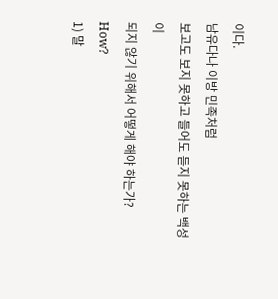이다.
남유다나 이방 민족처럼
보고도 보지 못하고 들어도 듣지 못하는 백성이
되지 않기 위해서 어떻게 해야 하는가?
How?
1) 말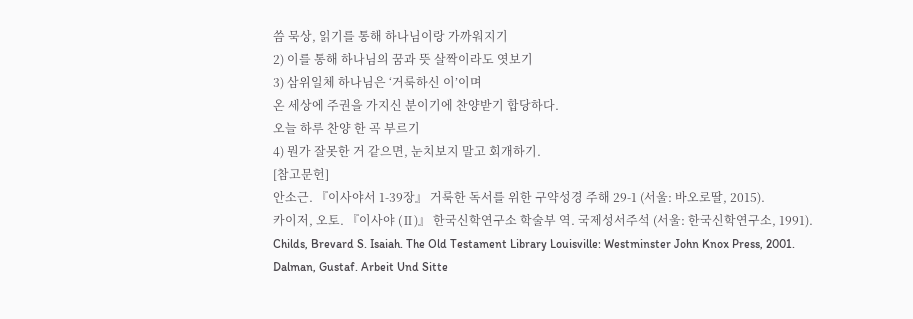씀 묵상, 읽기를 통해 하나님이랑 가까워지기
2) 이를 통해 하나님의 꿈과 뜻 살짝이라도 엿보기
3) 삼위일체 하나님은 ‘거룩하신 이’이며
온 세상에 주권을 가지신 분이기에 찬양받기 합당하다.
오늘 하루 찬양 한 곡 부르기
4) 뭔가 잘못한 거 같으면, 눈치보지 말고 회개하기.
[참고문헌]
안소근. 『이사야서 1-39장』 거룩한 독서를 위한 구약성경 주해 29-1 (서울: 바오로딸, 2015).
카이저, 오토. 『이사야 (Ⅱ)』 한국신학연구소 학술부 역. 국제성서주석 (서울: 한국신학연구소, 1991).
Childs, Brevard S. Isaiah. The Old Testament Library Louisville: Westminster John Knox Press, 2001.
Dalman, Gustaf. Arbeit Und Sitte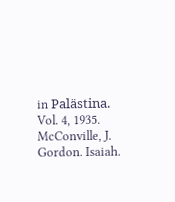in Palästina. Vol. 4, 1935.
McConville, J. Gordon. Isaiah.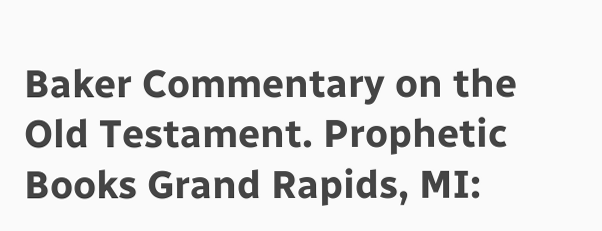Baker Commentary on the Old Testament. Prophetic Books Grand Rapids, MI: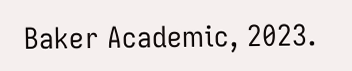Baker Academic, 2023.